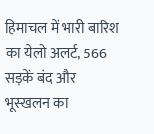हिमाचल में भारी बारिश का येलो अलर्ट, 566 सड़कें बंद और भूस्खलन का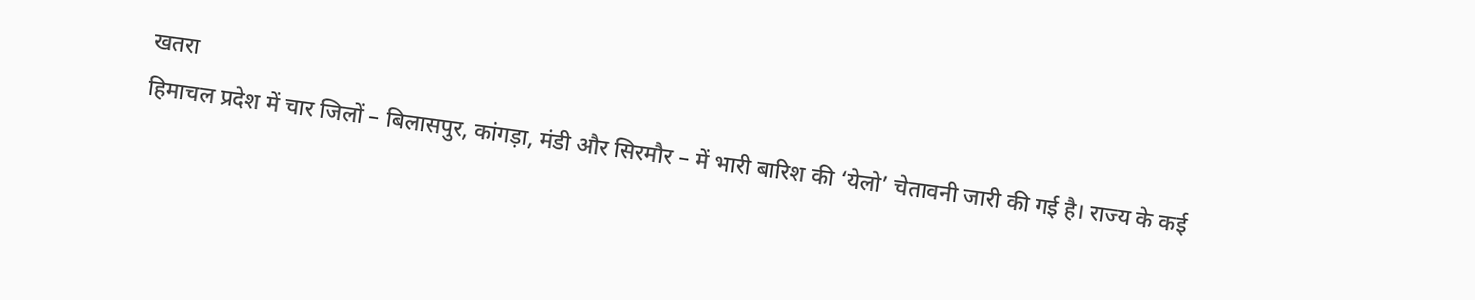खतरा
हिमाचल प्रदेश में चार जिलों – बिलासपुर, कांगड़ा, मंडी और सिरमौर – में भारी बारिश की ‘येलो’ चेतावनी जारी की गई है। राज्य के कई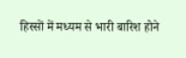हिस्सों में मध्यम से भारी बारिश होने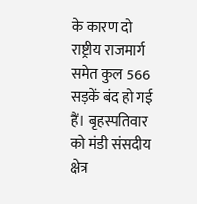के कारण दो राष्ट्रीय राजमार्ग समेत कुल 566 सड़कें बंद हो गई हैं। बृहस्पतिवार को मंडी संसदीय क्षेत्र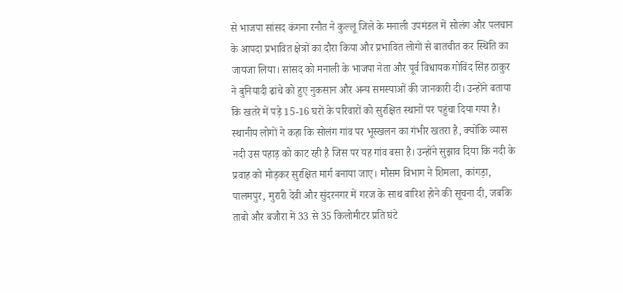से भाजपा सांसद कंगना रनौत ने कुल्लू जिले के मनाली उपमंडल में सोलंग और पलचान के आपदा प्रभावित क्षेत्रों का दौरा किया और प्रभावित लोगों से बातचीत कर स्थिति का जायजा लिया। सांसद को मनाली के भाजपा नेता और पूर्व विधायक गोविंद सिंह ठाकुर ने बुनियादी ढांचे को हुए नुकसान और अन्य समस्याओं की जानकारी दी। उन्होंने बताया कि खतरे में पड़े 15-16 घरों के परिवारों को सुरक्षित स्थानों पर पहुंचा दिया गया है।
स्थानीय लोगों ने कहा कि सोलंग गांव पर भूस्खलन का गंभीर खतरा है, क्योंकि व्यास नदी उस पहाड़ को काट रही है जिस पर यह गांव बसा है। उन्होंने सुझाव दिया कि नदी के प्रवाह को मोड़कर सुरक्षित मार्ग बनाया जाए। मौसम विभाग ने शिमला, कांगड़ा, पालमपुर, मुरारी देवी और सुंदरनगर में गरज के साथ बारिश होने की सूचना दी, जबकि ताबो और बजौरा में 33 से 35 किलोमीटर प्रति घंटे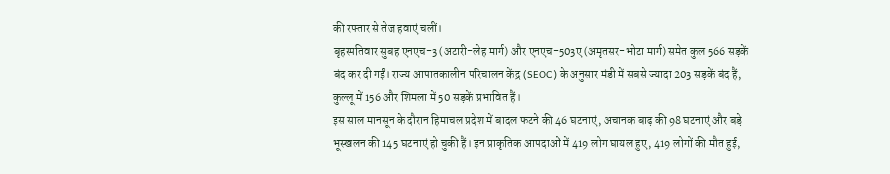की रफ्तार से तेज हवाएं चलीं।
बृहस्पतिवार सुबह एनएच-3 (अटारी-लेह मार्ग) और एनएच-503ए (अमृतसर-भोटा मार्ग) समेत कुल 566 सड़कें बंद कर दी गईं। राज्य आपातकालीन परिचालन केंद्र (SEOC) के अनुसार मंडी में सबसे ज्यादा 203 सड़कें बंद हैं, कुल्लू में 156 और शिमला में 50 सड़कें प्रभावित हैं।
इस साल मानसून के दौरान हिमाचल प्रदेश में बादल फटने की 46 घटनाएं, अचानक बाढ़ की 98 घटनाएं और बड़े भूस्खलन की 145 घटनाएं हो चुकी हैं। इन प्राकृतिक आपदाओं में 419 लोग घायल हुए, 419 लोगों की मौत हुई,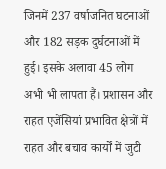जिनमें 237 वर्षाजनित घटनाओं और 182 सड़क दुर्घटनाओं में हुई। इसके अलावा 45 लोग अभी भी लापता हैं। प्रशासन और राहत एजेंसियां प्रभावित क्षेत्रों में राहत और बचाव कार्यों में जुटी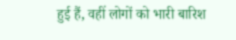हुई हैं, वहीं लोगों को भारी बारिश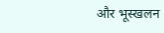और भूस्खलन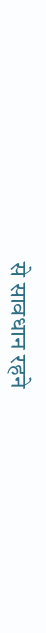से सावधान रहने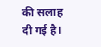की सलाह दी गई है।